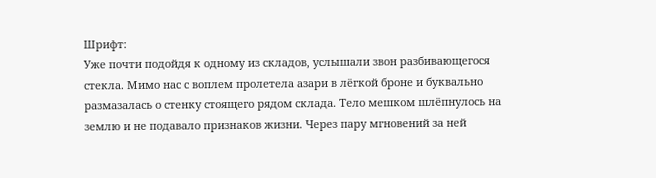Шрифт:
Уже почти подойдя к одному из складов, услышали звон разбивающегося стекла. Мимо нас с воплем пролетела азари в лёгкой броне и буквально размазалась о стенку стоящего рядом склада. Тело мешком шлёпнулось на землю и не подавало признаков жизни. Через пару мгновений за ней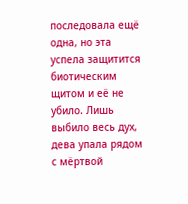последовала ещё одна, но эта успела защитится биотическим щитом и её не убило. Лишь выбило весь дух, дева упала рядом с мёртвой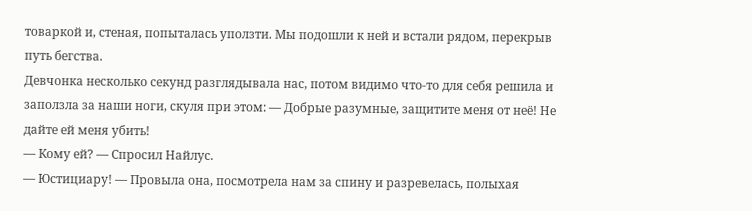товаркой и, стеная, попыталась уползти. Мы подошли к ней и встали рядом, перекрыв путь бегства.
Девчонка несколько секунд разглядывала нас, потом видимо что-то для себя решила и заползла за наши ноги, скуля при этом: — Добрые разумные, защитите меня от неё! Не дайте ей меня убить!
— Кому ей? — Спросил Найлус.
— Юстициару! — Провыла она, посмотрела нам за спину и разревелась, полыхая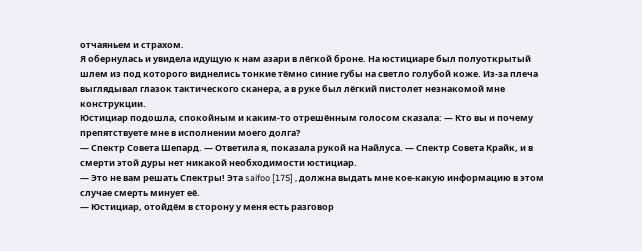отчаяньем и страхом.
Я обернулась и увидела идущую к нам азари в лёгкой броне. На юстициаре был полуоткрытый шлем из под которого виднелись тонкие тёмно синие губы на светло голубой коже. Из-за плеча выглядывал глазок тактического сканера, а в руке был лёгкий пистолет незнакомой мне конструкции.
Юстициар подошла, спокойным и каким-то отрешённым голосом сказала: — Кто вы и почему препятствуете мне в исполнении моего долга?
— Спектр Совета Шепард. — Ответила я, показала рукой на Найлуса. — Спектр Совета Крайк, и в смерти этой дуры нет никакой необходимости юстициар.
— Это не вам решать Спектры! Эта saifoo [175] , должна выдать мне кое-какую информацию в этом случае смерть минует её.
— Юстициар, отойдём в сторону у меня есть разговор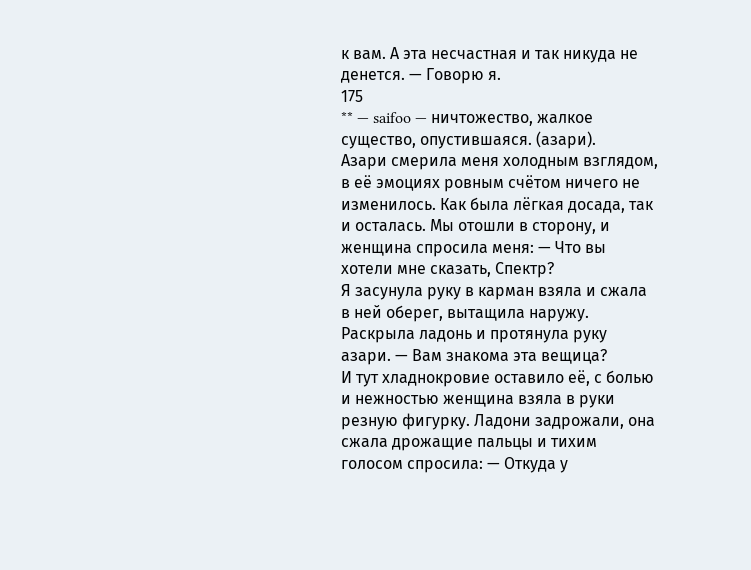к вам. А эта несчастная и так никуда не денется. — Говорю я.
175
** — saifoo — ничтожество, жалкое существо, опустившаяся. (азари).
Азари смерила меня холодным взглядом, в её эмоциях ровным счётом ничего не изменилось. Как была лёгкая досада, так и осталась. Мы отошли в сторону, и женщина спросила меня: — Что вы хотели мне сказать, Спектр?
Я засунула руку в карман взяла и сжала в ней оберег, вытащила наружу. Раскрыла ладонь и протянула руку азари. — Вам знакома эта вещица?
И тут хладнокровие оставило её, с болью и нежностью женщина взяла в руки резную фигурку. Ладони задрожали, она сжала дрожащие пальцы и тихим голосом спросила: — Откуда у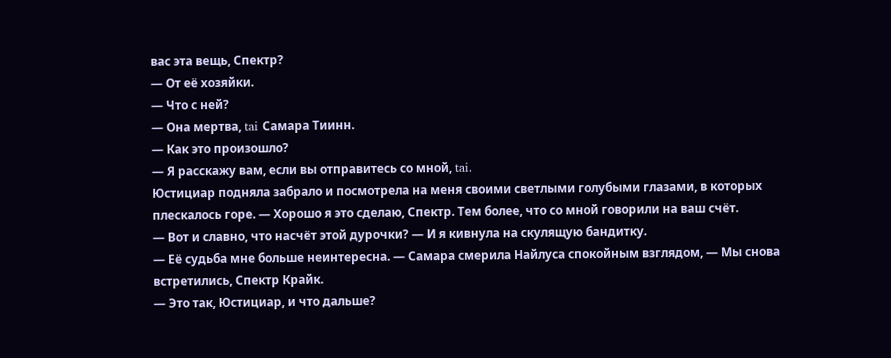вас эта вещь, Спектр?
— От её хозяйки.
— Что с ней?
— Она мертва, tai Самара Тиинн.
— Как это произошло?
— Я расскажу вам, если вы отправитесь со мной, tai.
Юстициар подняла забрало и посмотрела на меня своими светлыми голубыми глазами, в которых плескалось горе. — Хорошо я это сделаю, Спектр. Тем более, что со мной говорили на ваш счёт.
— Вот и славно, что насчёт этой дурочки? — И я кивнула на скулящую бандитку.
— Её судьба мне больше неинтересна. — Самара смерила Найлуса спокойным взглядом, — Мы снова встретились, Спектр Крайк.
— Это так, Юстициар, и что дальше?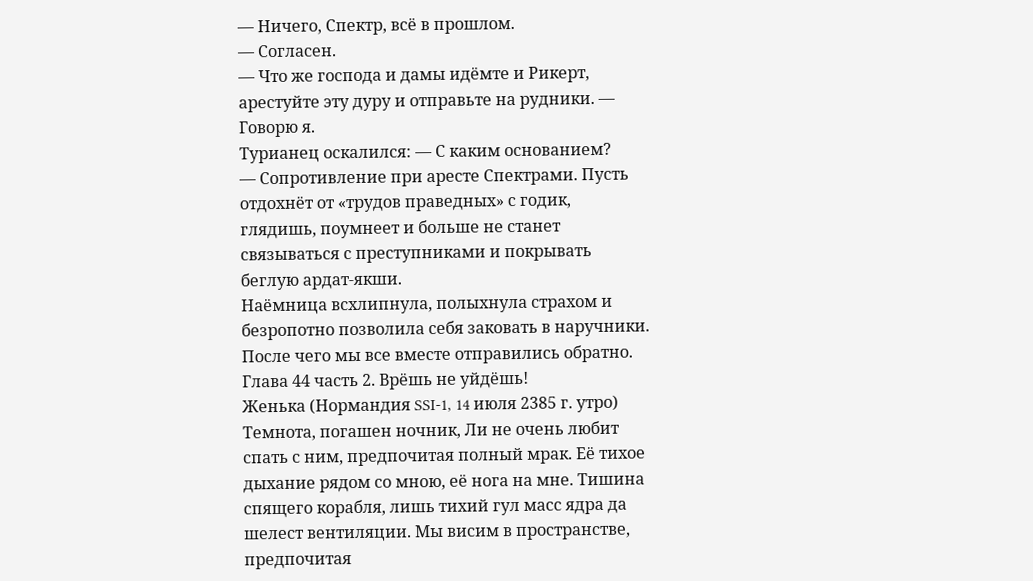— Ничего, Спектр, всё в прошлом.
— Согласен.
— Что же господа и дамы идёмте и Рикерт, арестуйте эту дуру и отправьте на рудники. — Говорю я.
Турианец оскалился: — С каким основанием?
— Сопротивление при аресте Спектрами. Пусть отдохнёт от «трудов праведных» с годик, глядишь, поумнеет и больше не станет связываться с преступниками и покрывать беглую ардат-якши.
Наёмница всхлипнула, полыхнула страхом и безропотно позволила себя заковать в наручники. После чего мы все вместе отправились обратно.
Глава 44 часть 2. Врёшь не уйдёшь!
Женька (Нормандия SSI-1, 14 июля 2385 г. утро)
Темнота, погашен ночник, Ли не очень любит спать с ним, предпочитая полный мрак. Её тихое дыхание рядом со мною, её нога на мне. Тишина спящего корабля, лишь тихий гул масс ядра да шелест вентиляции. Мы висим в пространстве, предпочитая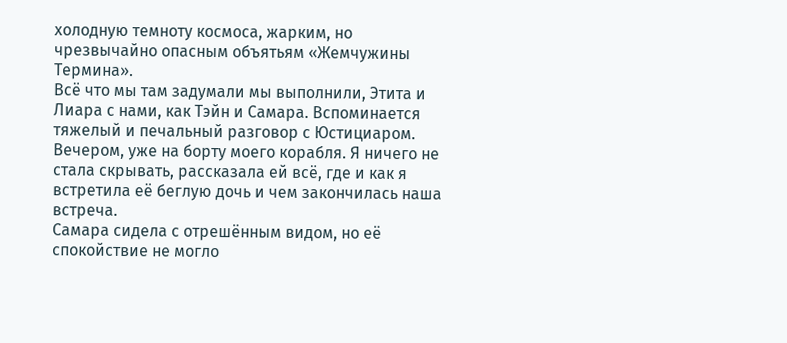холодную темноту космоса, жарким, но чрезвычайно опасным объятьям «Жемчужины Термина».
Всё что мы там задумали мы выполнили, Этита и Лиара с нами, как Тэйн и Самара. Вспоминается тяжелый и печальный разговор с Юстициаром. Вечером, уже на борту моего корабля. Я ничего не стала скрывать, рассказала ей всё, где и как я встретила её беглую дочь и чем закончилась наша встреча.
Самара сидела с отрешённым видом, но её спокойствие не могло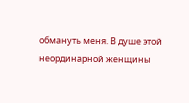обмануть меня. В душе этой неординарной женщины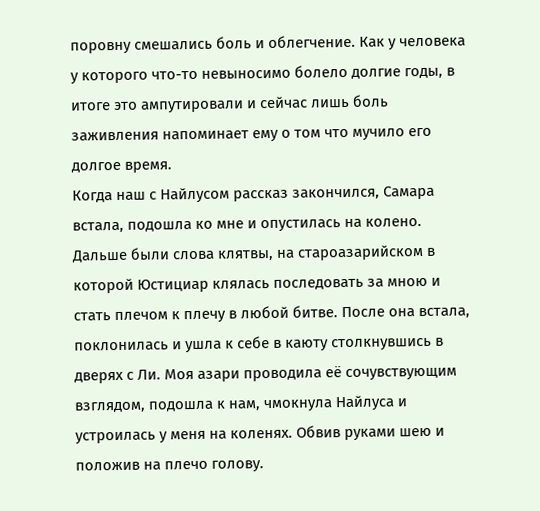поровну смешались боль и облегчение. Как у человека у которого что-то невыносимо болело долгие годы, в итоге это ампутировали и сейчас лишь боль заживления напоминает ему о том что мучило его долгое время.
Когда наш с Найлусом рассказ закончился, Самара встала, подошла ко мне и опустилась на колено. Дальше были слова клятвы, на староазарийском в которой Юстициар клялась последовать за мною и стать плечом к плечу в любой битве. После она встала, поклонилась и ушла к себе в каюту столкнувшись в дверях с Ли. Моя азари проводила её сочувствующим взглядом, подошла к нам, чмокнула Найлуса и устроилась у меня на коленях. Обвив руками шею и положив на плечо голову.